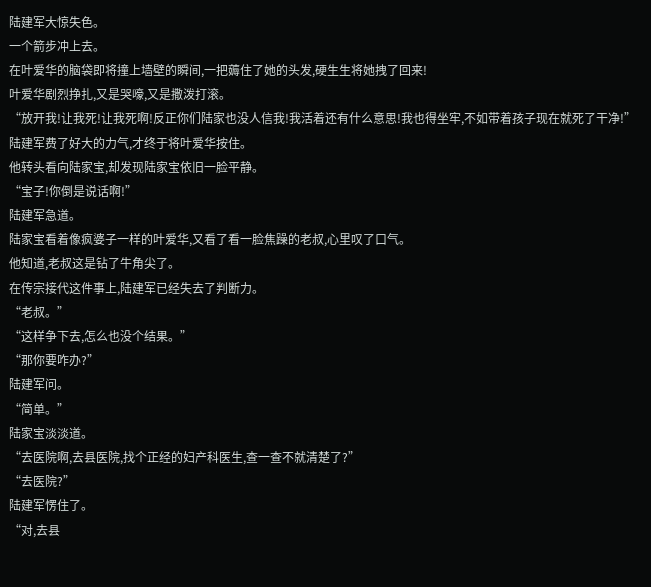陆建军大惊失色。
一个箭步冲上去。
在叶爱华的脑袋即将撞上墙壁的瞬间,一把薅住了她的头发,硬生生将她拽了回来!
叶爱华剧烈挣扎,又是哭嚎,又是撒泼打滚。
“放开我!让我死!让我死啊!反正你们陆家也没人信我!我活着还有什么意思!我也得坐牢,不如带着孩子现在就死了干净!”
陆建军费了好大的力气,才终于将叶爱华按住。
他转头看向陆家宝,却发现陆家宝依旧一脸平静。
“宝子!你倒是说话啊!”
陆建军急道。
陆家宝看着像疯婆子一样的叶爱华,又看了看一脸焦躁的老叔,心里叹了口气。
他知道,老叔这是钻了牛角尖了。
在传宗接代这件事上,陆建军已经失去了判断力。
“老叔。”
“这样争下去,怎么也没个结果。”
“那你要咋办?”
陆建军问。
“简单。”
陆家宝淡淡道。
“去医院啊,去县医院,找个正经的妇产科医生,查一查不就清楚了?”
“去医院?”
陆建军愣住了。
“对,去县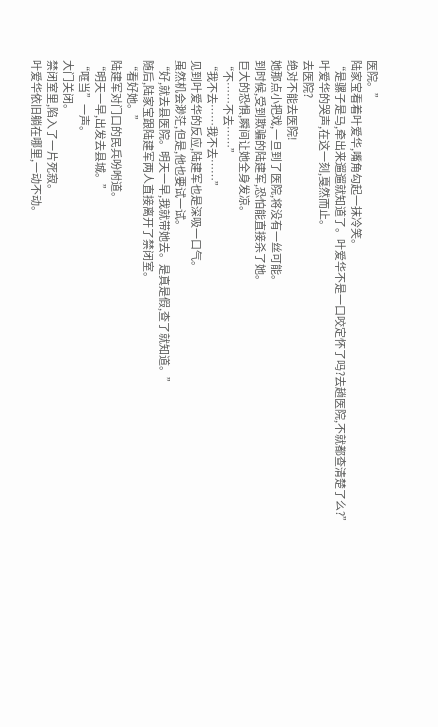医院。”
陆家宝看着叶爱华,嘴角勾起一抹冷笑。
“是骡子是马,牵出来遛遛就知道了。叶爱华不是一口咬定怀了吗?去趟医院,不就都查清楚了么?”
叶爱华的哭声,在这一刻,戛然而止。
去医院?
绝对不能去医院!
她那点小把戏,一旦到了医院,将没有一丝可能。
到时候,受到欺骗的陆建军,恐怕能直接杀了她。
巨大的恐惧,瞬间让她全身发凉。
“不……不去……”
“我不去……我不去……”
见到叶爱华的反应,陆建军也是深吸一口气。
虽然机会渺茫,但是,他也要试一试。
“好,就去县医院。明天一早,我就带她去。是真是假,查了就知道。”
随后,陆家宝跟陆建军两人直接离开了禁闭室。
“看好她。”
陆建军对门口的民兵吩咐道。
“明天一早,出发去县城。”
“哐当”一声。
大门关闭。
禁闭室里,陷入了一片死寂。
叶爱华依旧躺在哪里,一动不动。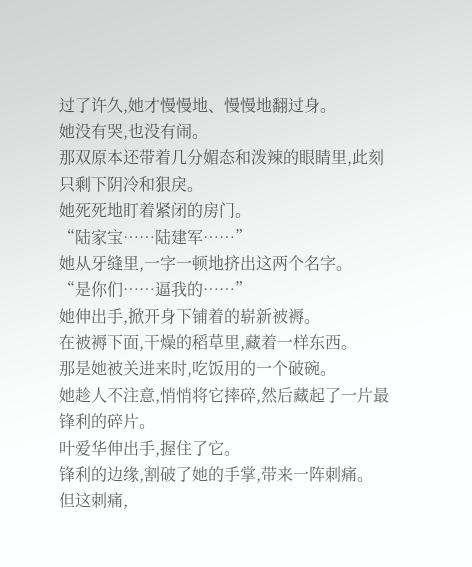过了许久,她才慢慢地、慢慢地翻过身。
她没有哭,也没有闹。
那双原本还带着几分媚态和泼辣的眼睛里,此刻只剩下阴冷和狠戾。
她死死地盯着紧闭的房门。
“陆家宝……陆建军……”
她从牙缝里,一字一顿地挤出这两个名字。
“是你们……逼我的……”
她伸出手,掀开身下铺着的崭新被褥。
在被褥下面,干燥的稻草里,藏着一样东西。
那是她被关进来时,吃饭用的一个破碗。
她趁人不注意,悄悄将它摔碎,然后藏起了一片最锋利的碎片。
叶爱华伸出手,握住了它。
锋利的边缘,割破了她的手掌,带来一阵刺痛。
但这刺痛,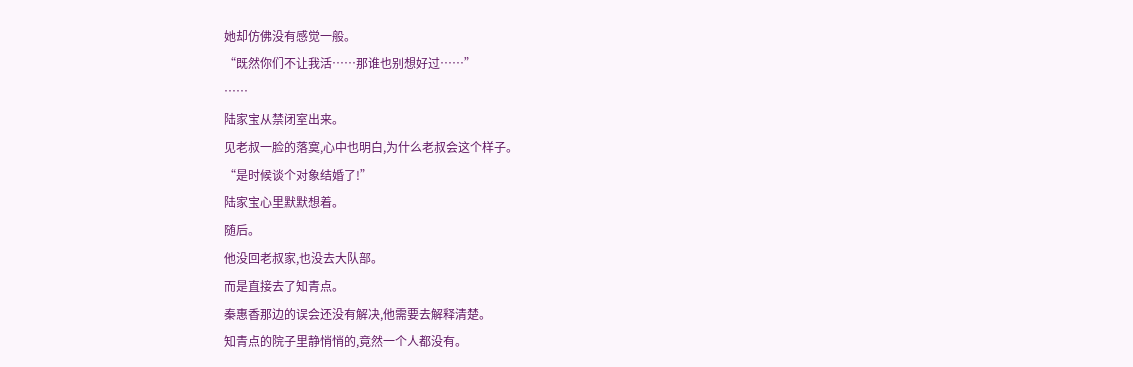她却仿佛没有感觉一般。
“既然你们不让我活……那谁也别想好过……”
……
陆家宝从禁闭室出来。
见老叔一脸的落寞,心中也明白,为什么老叔会这个样子。
“是时候谈个对象结婚了!”
陆家宝心里默默想着。
随后。
他没回老叔家,也没去大队部。
而是直接去了知青点。
秦惠香那边的误会还没有解决,他需要去解释清楚。
知青点的院子里静悄悄的,竟然一个人都没有。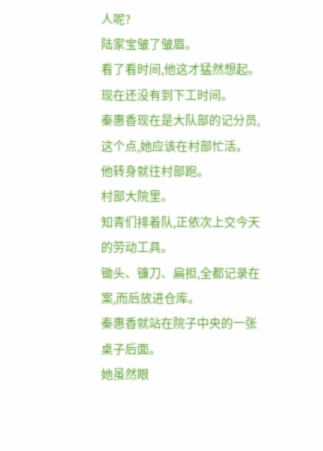人呢?
陆家宝皱了皱眉。
看了看时间,他这才猛然想起。
现在还没有到下工时间。
秦惠香现在是大队部的记分员,这个点,她应该在村部忙活。
他转身就往村部跑。
村部大院里。
知青们排着队,正依次上交今天的劳动工具。
锄头、镰刀、扁担,全都记录在案,而后放进仓库。
秦惠香就站在院子中央的一张桌子后面。
她虽然眼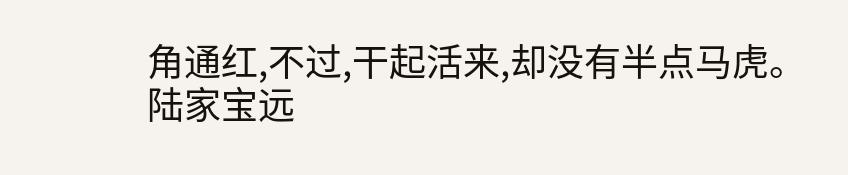角通红,不过,干起活来,却没有半点马虎。
陆家宝远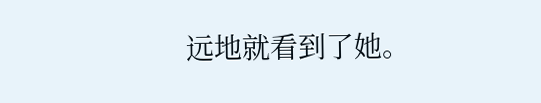远地就看到了她。